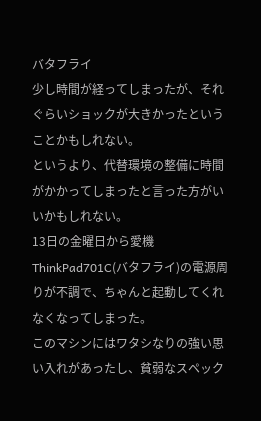バタフライ
少し時間が経ってしまったが、それぐらいショックが大きかったということかもしれない。
というより、代替環境の整備に時間がかかってしまったと言った方がいいかもしれない。
13日の金曜日から愛機ThinkPad701C(バタフライ)の電源周りが不調で、ちゃんと起動してくれなくなってしまった。
このマシンにはワタシなりの強い思い入れがあったし、貧弱なスペック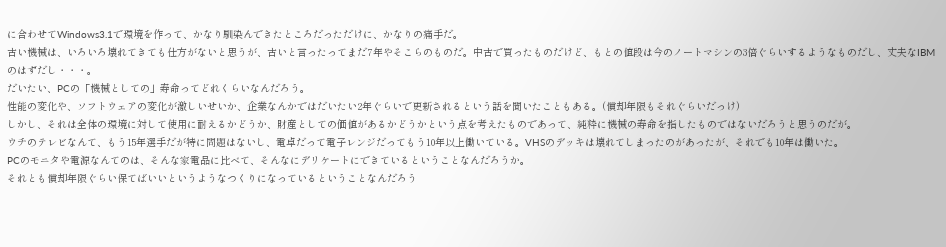に合わせてWindows3.1で環境を作って、かなり馴染んできたところだっただけに、かなりの痛手だ。
古い機械は、いろいろ壊れてきても仕方がないと思うが、古いと言ったってまだ7年やそこらのものだ。中古で買ったものだけど、もとの値段は今のノートマシンの3倍ぐらいするようなものだし、丈夫なIBMのはずだし・・・。
だいたい、PCの「機械としての」寿命ってどれくらいなんだろう。
性能の変化や、ソフトウェアの変化が激しいせいか、企業なんかではだいたい2年ぐらいで更新されるという話を聞いたこともある。(償却年限もそれぐらいだっけ)
しかし、それは全体の環境に対して使用に耐えるかどうか、財産としての価値があるかどうかという点を考えたものであって、純粋に機械の寿命を指したものではないだろうと思うのだが。
ウチのテレビなんて、もう15年選手だが特に問題はないし、電卓だって電子レンジだってもう10年以上働いている。VHSのデッキは壊れてしまったのがあったが、それでも10年は働いた。
PCのモニタや電源なんてのは、そんな家電品に比べて、そんなにデリケートにできているということなんだろうか。
それとも償却年限ぐらい保てばいいというようなつくりになっているということなんだろう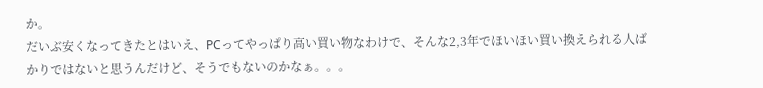か。
だいぶ安くなってきたとはいえ、PCってやっぱり高い買い物なわけで、そんな2,3年でほいほい買い換えられる人ばかりではないと思うんだけど、そうでもないのかなぁ。。。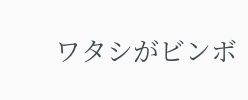ワタシがビンボ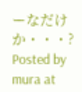ーなだけか・・・?
Posted by mura at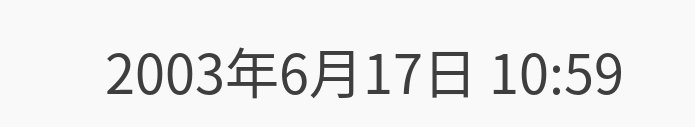2003年6月17日 10:59